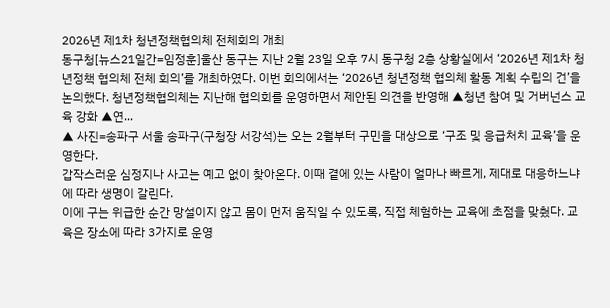2026년 제1차 청년정책협의체 전체회의 개최
동구청[뉴스21일간=임정훈]울산 동구는 지난 2월 23일 오후 7시 동구청 2층 상황실에서 ‘2026년 제1차 청년정책 협의체 전체 회의’를 개최하였다. 이번 회의에서는 ‘2026년 청년정책 협의체 활동 계획 수립의 건’을 논의했다. 청년정책협의체는 지난해 협의회를 운영하면서 제안된 의견을 반영해 ▲청년 참여 및 거버넌스 교육 강화 ▲연...
▲ 사진=송파구 서울 송파구(구청장 서강석)는 오는 2월부터 구민을 대상으로 ‘구조 및 응급처치 교육’을 운영한다.
갑작스러운 심정지나 사고는 예고 없이 찾아온다. 이때 곁에 있는 사람이 얼마나 빠르게, 제대로 대응하느냐에 따라 생명이 갈린다.
이에 구는 위급한 순간 망설이지 않고 몸이 먼저 움직일 수 있도록, 직접 체험하는 교육에 초점을 맞췄다. 교육은 장소에 따라 3가지로 운영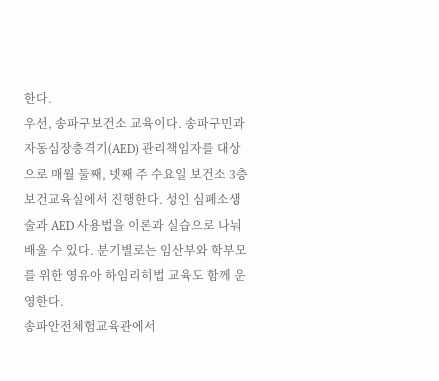한다.
우선, 송파구보건소 교육이다. 송파구민과 자동심장충격기(AED) 관리책임자를 대상으로 매월 둘째, 넷째 주 수요일 보건소 3층 보건교육실에서 진행한다. 성인 심폐소생술과 AED 사용법을 이론과 실습으로 나눠 배울 수 있다. 분기별로는 임산부와 학부모를 위한 영유아 하임리히법 교육도 함께 운영한다.
송파안전체험교육관에서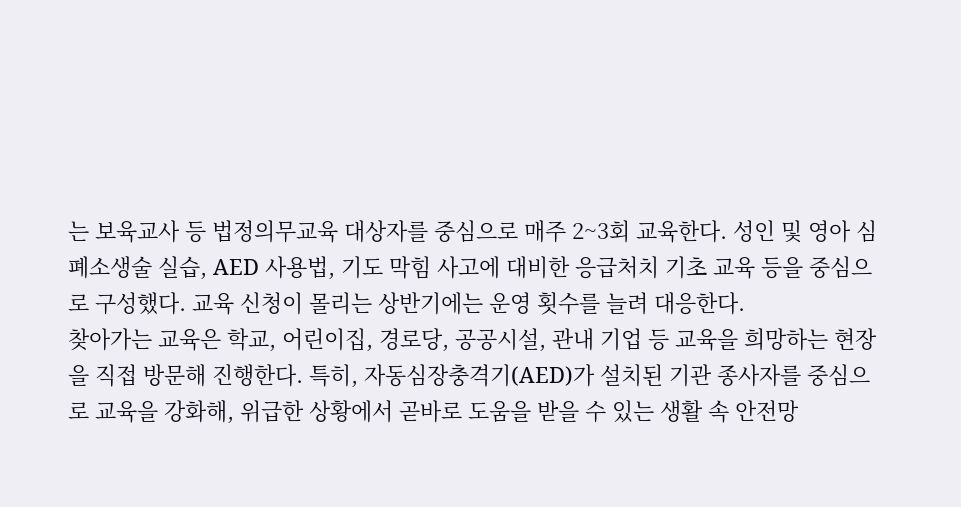는 보육교사 등 법정의무교육 대상자를 중심으로 매주 2~3회 교육한다. 성인 및 영아 심폐소생술 실습, AED 사용법, 기도 막힘 사고에 대비한 응급처치 기초 교육 등을 중심으로 구성했다. 교육 신청이 몰리는 상반기에는 운영 횟수를 늘려 대응한다.
찾아가는 교육은 학교, 어린이집, 경로당, 공공시설, 관내 기업 등 교육을 희망하는 현장을 직접 방문해 진행한다. 특히, 자동심장충격기(AED)가 설치된 기관 종사자를 중심으로 교육을 강화해, 위급한 상황에서 곧바로 도움을 받을 수 있는 생활 속 안전망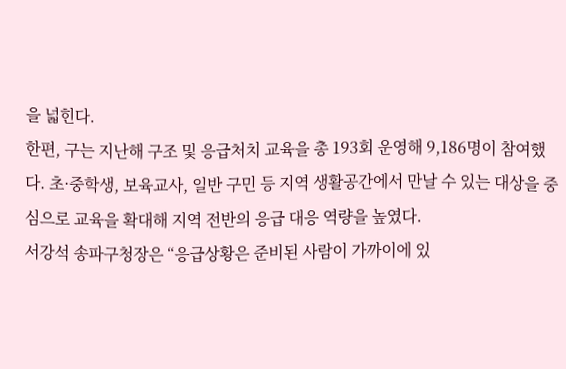을 넓힌다.
한편, 구는 지난해 구조 및 응급처치 교육을 총 193회 운영해 9,186명이 참여했다. 초·중학생, 보육교사, 일반 구민 등 지역 생활공간에서 만날 수 있는 대상을 중심으로 교육을 확대해 지역 전반의 응급 대응 역량을 높였다.
서강석 송파구청장은 “응급상황은 준비된 사람이 가까이에 있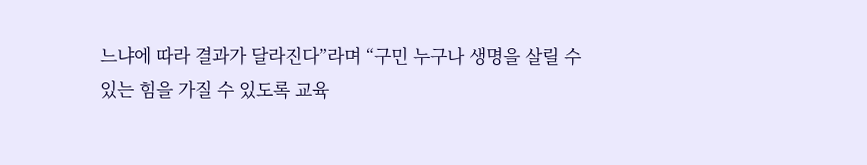느냐에 따라 결과가 달라진다”라며 “구민 누구나 생명을 살릴 수 있는 힘을 가질 수 있도록 교육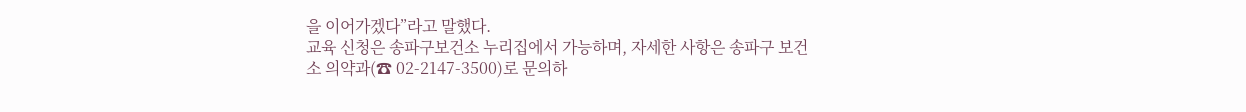을 이어가겠다”라고 말했다.
교육 신청은 송파구보건소 누리집에서 가능하며, 자세한 사항은 송파구 보건소 의약과(☎ 02-2147-3500)로 문의하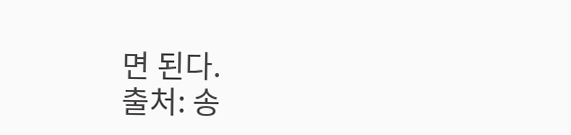면 된다.
출처: 송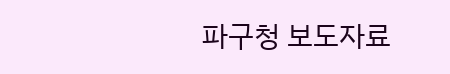파구청 보도자료